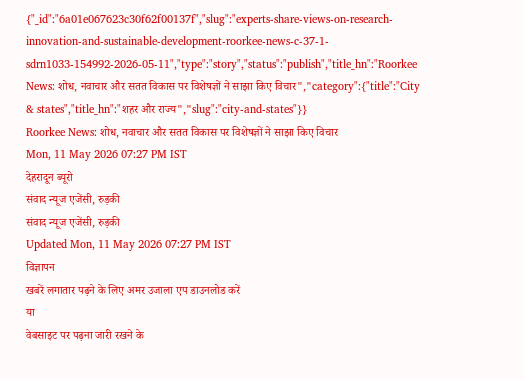{"_id":"6a01e067623c30f62f00137f","slug":"experts-share-views-on-research-innovation-and-sustainable-development-roorkee-news-c-37-1-sdrn1033-154992-2026-05-11","type":"story","status":"publish","title_hn":"Roorkee News: शोध, नवाचार और सतत विकास पर विशेषज्ञों ने साझा किए विचार","category":{"title":"City & states","title_hn":"शहर और राज्य","slug":"city-and-states"}}
Roorkee News: शोध, नवाचार और सतत विकास पर विशेषज्ञों ने साझा किए विचार
Mon, 11 May 2026 07:27 PM IST
देहरादून ब्यूरो
संवाद न्यूज एजेंसी, रुड़की
संवाद न्यूज एजेंसी, रुड़की
Updated Mon, 11 May 2026 07:27 PM IST
विज्ञापन
खबरें लगातार पढ़ने के लिए अमर उजाला एप डाउनलोड करें
या
वेबसाइट पर पढ़ना जारी रखने के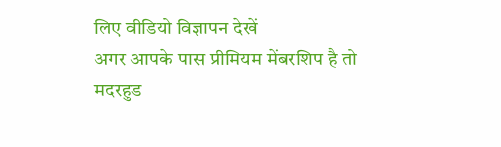लिए वीडियो विज्ञापन देखें
अगर आपके पास प्रीमियम मेंबरशिप है तो
मदरहुड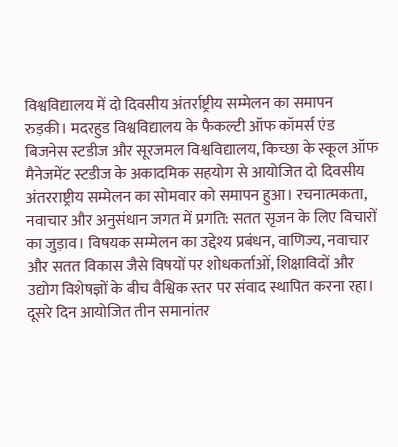विश्वविद्यालय में दो दिवसीय अंतर्राष्ट्रीय सम्मेलन का समापन
रुड़की। मदरहुड विश्वविद्यालय के फैकल्टी ऑफ कॉमर्स एंड बिजनेस स्टडीज और सूरजमल विश्वविद्यालय, किच्छा के स्कूल ऑफ मैनेजमेंट स्टडीज के अकादमिक सहयोग से आयोजित दो दिवसीय अंतरराष्ट्रीय सम्मेलन का सोमवार को समापन हुआ। रचनात्मकता, नवाचार और अनुसंधान जगत में प्रगति: सतत सृजन के लिए विचारों का जुड़ाव। विषयक सम्मेलन का उद्देश्य प्रबंधन, वाणिज्य, नवाचार और सतत विकास जैसे विषयों पर शोधकर्ताओं, शिक्षाविदों और उद्योग विशेषज्ञों के बीच वैश्विक स्तर पर संवाद स्थापित करना रहा। दूसरे दिन आयोजित तीन समानांतर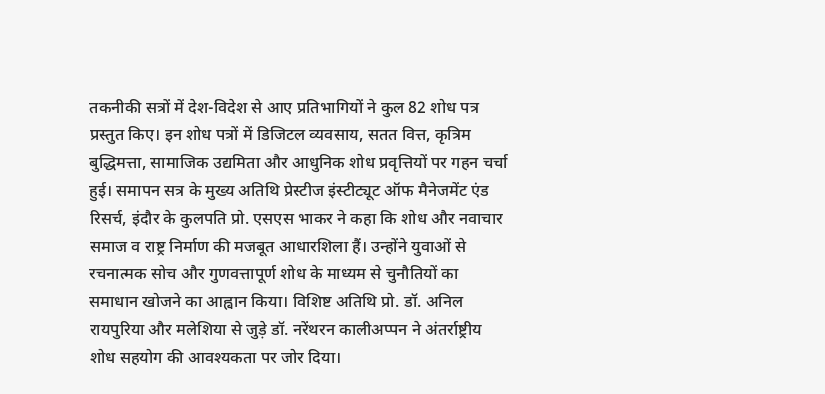तकनीकी सत्रों में देश-विदेश से आए प्रतिभागियों ने कुल 82 शोध पत्र प्रस्तुत किए। इन शोध पत्रों में डिजिटल व्यवसाय, सतत वित्त, कृत्रिम बुद्धिमत्ता, सामाजिक उद्यमिता और आधुनिक शोध प्रवृत्तियों पर गहन चर्चा हुई। समापन सत्र के मुख्य अतिथि प्रेस्टीज इंस्टीट्यूट ऑफ मैनेजमेंट एंड रिसर्च, इंदौर के कुलपति प्रो. एसएस भाकर ने कहा कि शोध और नवाचार समाज व राष्ट्र निर्माण की मजबूत आधारशिला हैं। उन्होंने युवाओं से रचनात्मक सोच और गुणवत्तापूर्ण शोध के माध्यम से चुनौतियों का समाधान खोजने का आह्वान किया। विशिष्ट अतिथि प्रो. डॉ. अनिल रायपुरिया और मलेशिया से जुड़े डॉ. नरेंथरन कालीअप्पन ने अंतर्राष्ट्रीय शोध सहयोग की आवश्यकता पर जोर दिया।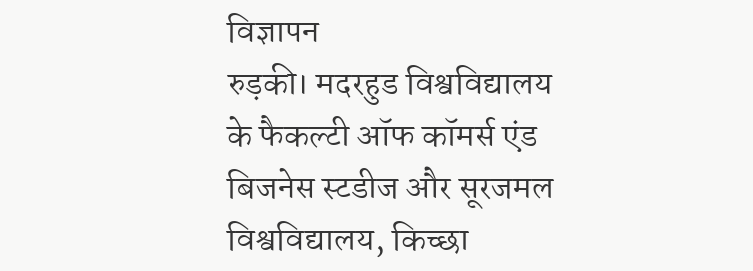विज्ञापन
रुड़की। मदरहुड विश्वविद्यालय के फैकल्टी ऑफ कॉमर्स एंड बिजनेस स्टडीज और सूरजमल विश्वविद्यालय, किच्छा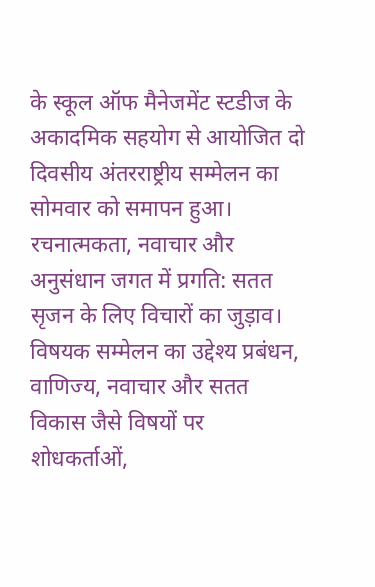के स्कूल ऑफ मैनेजमेंट स्टडीज के अकादमिक सहयोग से आयोजित दो दिवसीय अंतरराष्ट्रीय सम्मेलन का सोमवार को समापन हुआ। रचनात्मकता, नवाचार और अनुसंधान जगत में प्रगति: सतत सृजन के लिए विचारों का जुड़ाव। विषयक सम्मेलन का उद्देश्य प्रबंधन, वाणिज्य, नवाचार और सतत विकास जैसे विषयों पर शोधकर्ताओं,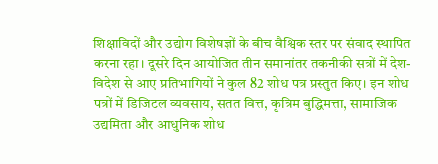शिक्षाविदों और उद्योग विशेषज्ञों के बीच वैश्विक स्तर पर संवाद स्थापित करना रहा। दूसरे दिन आयोजित तीन समानांतर तकनीकी सत्रों में देश-विदेश से आए प्रतिभागियों ने कुल 82 शोध पत्र प्रस्तुत किए। इन शोध पत्रों में डिजिटल व्यवसाय, सतत वित्त, कृत्रिम बुद्धिमत्ता, सामाजिक उद्यमिता और आधुनिक शोध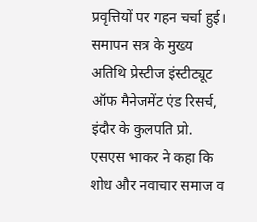प्रवृत्तियों पर गहन चर्चा हुई। समापन सत्र के मुख्य अतिथि प्रेस्टीज इंस्टीट्यूट ऑफ मैनेजमेंट एंड रिसर्च, इंदौर के कुलपति प्रो. एसएस भाकर ने कहा कि शोध और नवाचार समाज व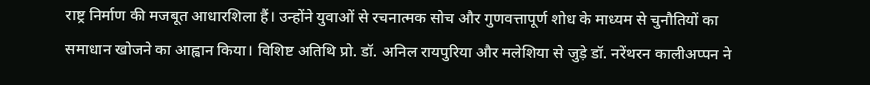राष्ट्र निर्माण की मजबूत आधारशिला हैं। उन्होंने युवाओं से रचनात्मक सोच और गुणवत्तापूर्ण शोध के माध्यम से चुनौतियों का समाधान खोजने का आह्वान किया। विशिष्ट अतिथि प्रो. डॉ. अनिल रायपुरिया और मलेशिया से जुड़े डॉ. नरेंथरन कालीअप्पन ने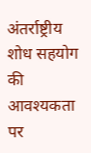अंतर्राष्ट्रीय शोध सहयोग की आवश्यकता पर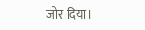जोर दिया।